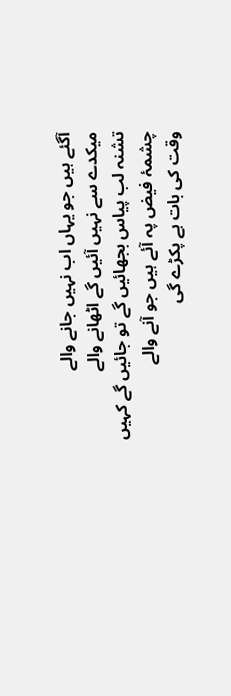آگئے ہیں جو یہاں اب نہیں جانے والے
میکدے سے نہیں آئیں گے اٹھانے والے
تشنہ لب پیاس بجھائیں گے تو جائیں گے کہیں
چشمۂ فیض پہ آئے ہیں جو آنے والے
وقت کی بات ہے پکڑے گی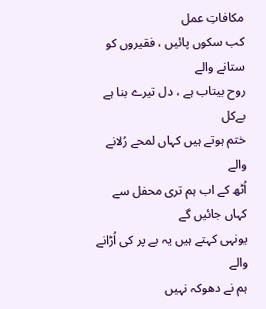مکافاتِ عمل
کب سکوں پائیں ، فقیروں کو ستانے والے
روح بیتاب ہے ، دل تیرے بنا ہے بےکل
ختم ہوتے ہیں کہاں لمحے رُلانے والے
اُٹھ کے اب ہم تری محفل سے کہاں جائیں گے
یونہی کہتے ہیں یہ بے پر کی اُڑانے والے
ہم نے دھوکہ نہیں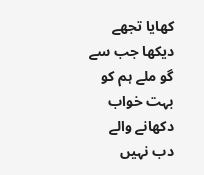کھایا تجھے دیکھا جب سے
گو ملے ہم کو بہت خواب دکھانے والے
دب نہیں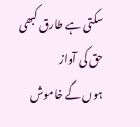سکتی ہے طارق کبھی حق کی آواز
ہوں گے خاموش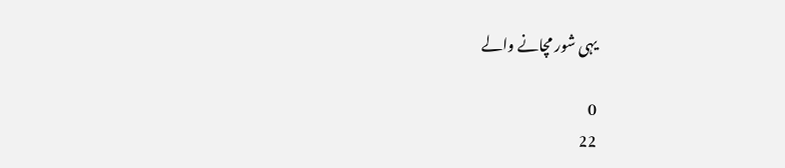یہی شور مچانے والے

0
22